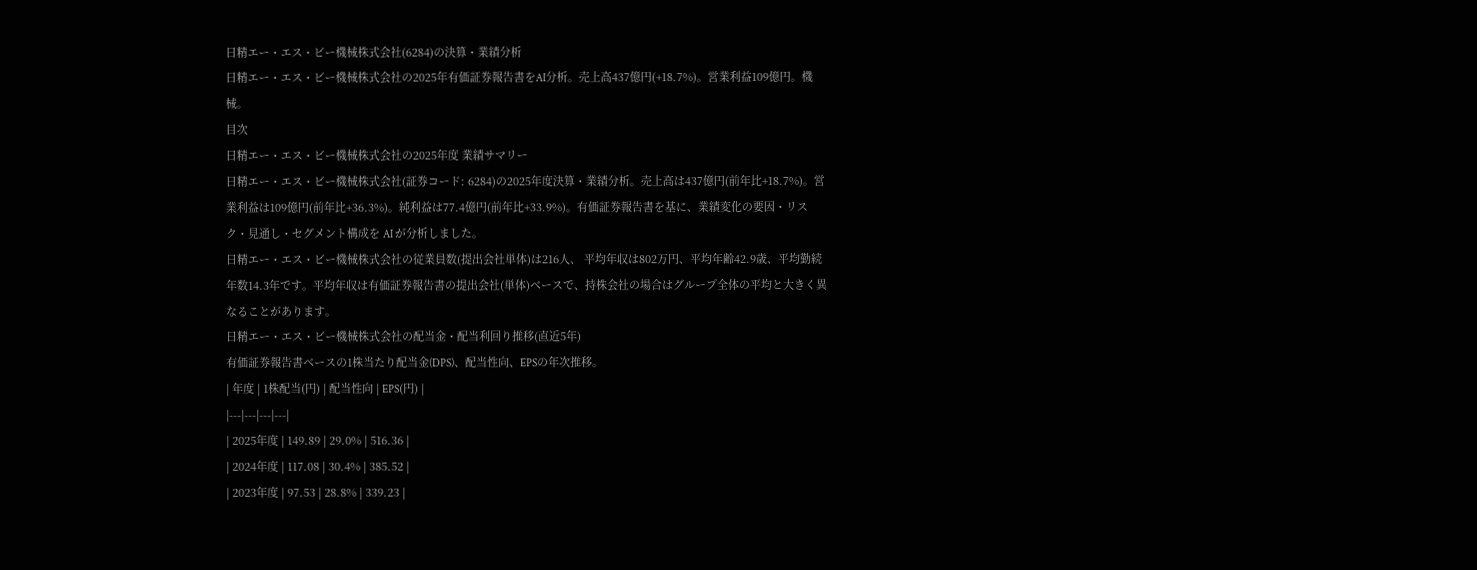日精エー・エス・ビー機械株式会社(6284)の決算・業績分析
日精エー・エス・ビー機械株式会社の2025年有価証券報告書をAI分析。売上高437億円(+18.7%)。営業利益109億円。機械。
目次
日精エー・エス・ビー機械株式会社の2025年度 業績サマリー
日精エー・エス・ビー機械株式会社(証券コード: 6284)の2025年度決算・業績分析。売上高は437億円(前年比+18.7%)。営業利益は109億円(前年比+36.3%)。純利益は77.4億円(前年比+33.9%)。有価証券報告書を基に、業績変化の要因・リスク・見通し・セグメント構成を AI が分析しました。
日精エー・エス・ビー機械株式会社の従業員数(提出会社単体)は216人、 平均年収は802万円、平均年齢42.9歳、平均勤続年数14.3年です。平均年収は有価証券報告書の提出会社(単体)ベースで、持株会社の場合はグループ全体の平均と大きく異なることがあります。
日精エー・エス・ビー機械株式会社の配当金・配当利回り推移(直近5年)
有価証券報告書ベースの1株当たり配当金(DPS)、配当性向、EPSの年次推移。
| 年度 | 1株配当(円) | 配当性向 | EPS(円) |
|---|---|---|---|
| 2025年度 | 149.89 | 29.0% | 516.36 |
| 2024年度 | 117.08 | 30.4% | 385.52 |
| 2023年度 | 97.53 | 28.8% | 339.23 |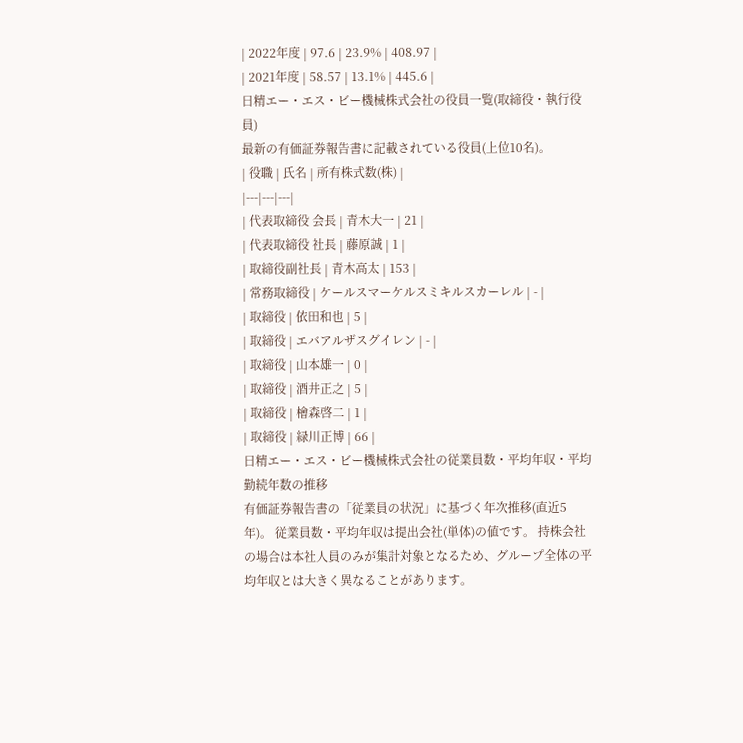| 2022年度 | 97.6 | 23.9% | 408.97 |
| 2021年度 | 58.57 | 13.1% | 445.6 |
日精エー・エス・ビー機械株式会社の役員一覧(取締役・執行役員)
最新の有価証券報告書に記載されている役員(上位10名)。
| 役職 | 氏名 | 所有株式数(株) |
|---|---|---|
| 代表取締役 会長 | 青木大一 | 21 |
| 代表取締役 社長 | 藤原誠 | 1 |
| 取締役副社長 | 青木高太 | 153 |
| 常務取締役 | ケールスマーケルスミキルスカーレル | - |
| 取締役 | 依田和也 | 5 |
| 取締役 | エバアルザスグイレン | - |
| 取締役 | 山本雄一 | 0 |
| 取締役 | 酒井正之 | 5 |
| 取締役 | 檜森啓二 | 1 |
| 取締役 | 緑川正博 | 66 |
日精エー・エス・ビー機械株式会社の従業員数・平均年収・平均勤続年数の推移
有価証券報告書の「従業員の状況」に基づく年次推移(直近5年)。 従業員数・平均年収は提出会社(単体)の値です。 持株会社の場合は本社人員のみが集計対象となるため、グループ全体の平均年収とは大きく異なることがあります。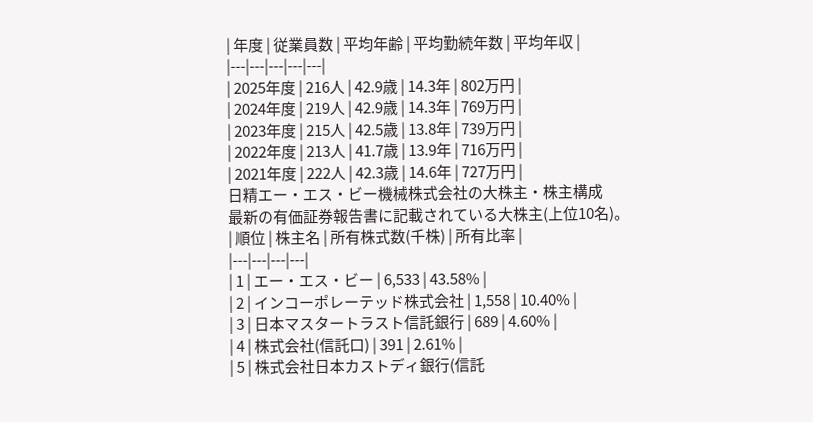| 年度 | 従業員数 | 平均年齢 | 平均勤続年数 | 平均年収 |
|---|---|---|---|---|
| 2025年度 | 216人 | 42.9歳 | 14.3年 | 802万円 |
| 2024年度 | 219人 | 42.9歳 | 14.3年 | 769万円 |
| 2023年度 | 215人 | 42.5歳 | 13.8年 | 739万円 |
| 2022年度 | 213人 | 41.7歳 | 13.9年 | 716万円 |
| 2021年度 | 222人 | 42.3歳 | 14.6年 | 727万円 |
日精エー・エス・ビー機械株式会社の大株主・株主構成
最新の有価証券報告書に記載されている大株主(上位10名)。
| 順位 | 株主名 | 所有株式数(千株) | 所有比率 |
|---|---|---|---|
| 1 | エー・エス・ビー | 6,533 | 43.58% |
| 2 | インコーポレーテッド株式会社 | 1,558 | 10.40% |
| 3 | 日本マスタートラスト信託銀行 | 689 | 4.60% |
| 4 | 株式会社(信託口) | 391 | 2.61% |
| 5 | 株式会社日本カストディ銀行(信託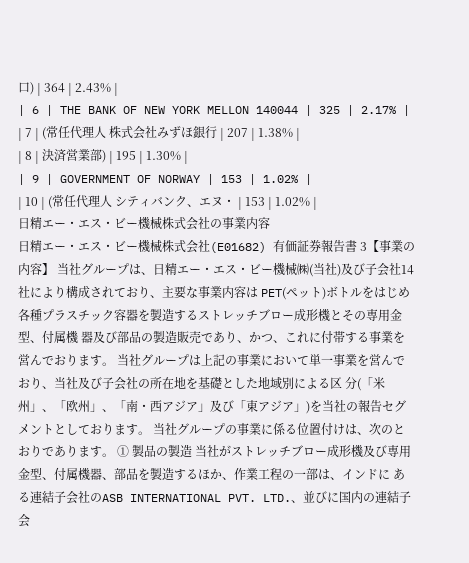口) | 364 | 2.43% |
| 6 | THE BANK OF NEW YORK MELLON 140044 | 325 | 2.17% |
| 7 | (常任代理人 株式会社みずほ銀行 | 207 | 1.38% |
| 8 | 決済営業部) | 195 | 1.30% |
| 9 | GOVERNMENT OF NORWAY | 153 | 1.02% |
| 10 | (常任代理人 シティバンク、エヌ・ | 153 | 1.02% |
日精エー・エス・ビー機械株式会社の事業内容
日精エー・エス・ビー機械株式会社(E01682) 有価証券報告書 3【事業の内容】 当社グループは、日精エー・エス・ビー機械㈱(当社)及び子会社14社により構成されており、主要な事業内容は PET(ペット)ボトルをはじめ各種プラスチック容器を製造するストレッチブロー成形機とその専用金型、付属機 器及び部品の製造販売であり、かつ、これに付帯する事業を営んでおります。 当社グループは上記の事業において単一事業を営んでおり、当社及び子会社の所在地を基礎とした地域別による区 分(「米州」、「欧州」、「南・西アジア」及び「東アジア」)を当社の報告セグメントとしております。 当社グループの事業に係る位置付けは、次のとおりであります。 ① 製品の製造 当社がストレッチブロー成形機及び専用金型、付属機器、部品を製造するほか、作業工程の一部は、インドに ある連結子会社のASB INTERNATIONAL PVT. LTD.、並びに国内の連結子会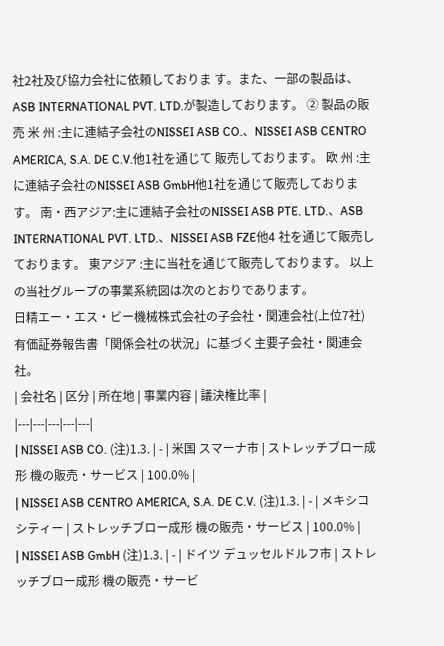社2社及び協力会社に依頼しておりま す。また、一部の製品は、ASB INTERNATIONAL PVT. LTD.が製造しております。 ② 製品の販売 米 州 :主に連結子会社のNISSEI ASB CO.、NISSEI ASB CENTRO AMERICA, S.A. DE C.V.他1社を通じて 販売しております。 欧 州 :主に連結子会社のNISSEI ASB GmbH他1社を通じて販売しております。 南・西アジア:主に連結子会社のNISSEI ASB PTE. LTD.、ASB INTERNATIONAL PVT. LTD.、NISSEI ASB FZE他4 社を通じて販売しております。 東アジア :主に当社を通じて販売しております。 以上の当社グループの事業系統図は次のとおりであります。
日精エー・エス・ビー機械株式会社の子会社・関連会社(上位7社)
有価証券報告書「関係会社の状況」に基づく主要子会社・関連会社。
| 会社名 | 区分 | 所在地 | 事業内容 | 議決権比率 |
|---|---|---|---|---|
| NISSEI ASB CO. (注)1.3. | - | 米国 スマーナ市 | ストレッチブロー成形 機の販売・サービス | 100.0% |
| NISSEI ASB CENTRO AMERICA, S.A. DE C.V. (注)1.3. | - | メキシコシティー | ストレッチブロー成形 機の販売・サービス | 100.0% |
| NISSEI ASB GmbH (注)1.3. | - | ドイツ デュッセルドルフ市 | ストレッチブロー成形 機の販売・サービ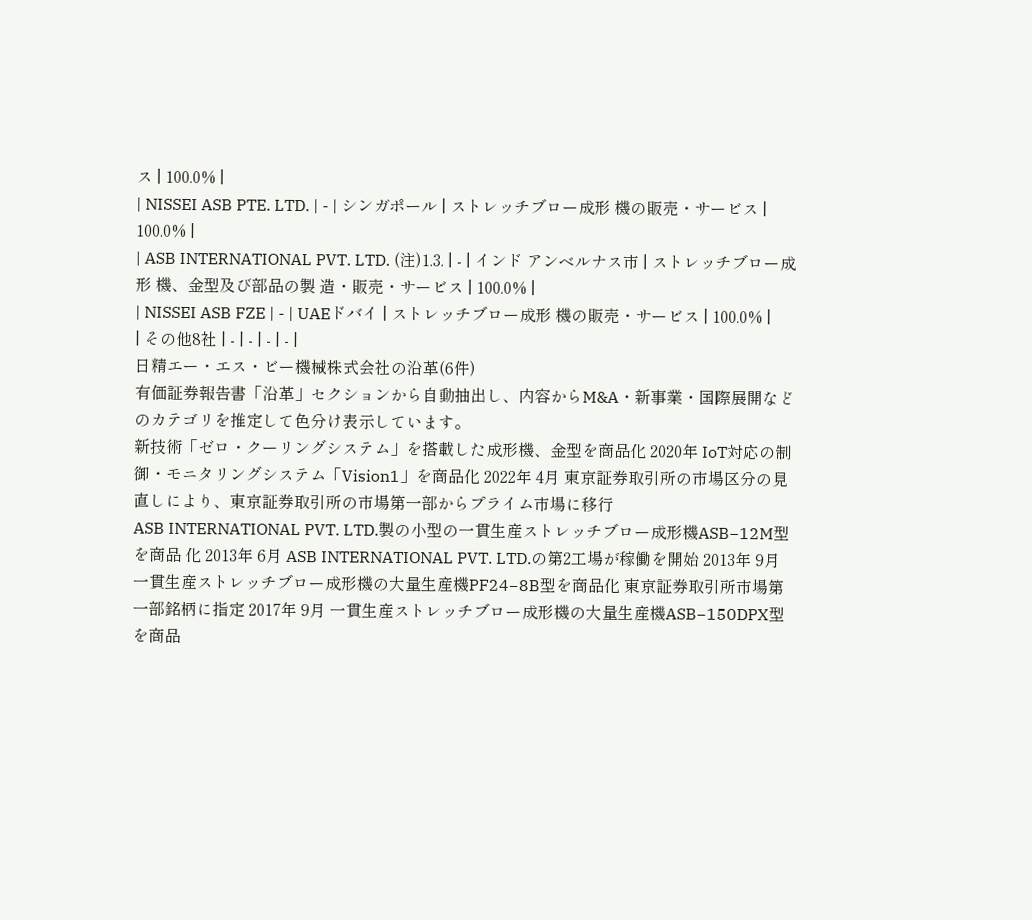ス | 100.0% |
| NISSEI ASB PTE. LTD. | - | シンガポール | ストレッチブロー成形 機の販売・サービス | 100.0% |
| ASB INTERNATIONAL PVT. LTD. (注)1.3. | - | インド アンベルナス市 | ストレッチブロー成形 機、金型及び部品の製 造・販売・サービス | 100.0% |
| NISSEI ASB FZE | - | UAEドバイ | ストレッチブロー成形 機の販売・サービス | 100.0% |
| その他8社 | - | - | - | - |
日精エー・エス・ビー機械株式会社の沿革(6件)
有価証券報告書「沿革」セクションから自動抽出し、内容からM&A・新事業・国際展開などのカテゴリを推定して色分け表示しています。
新技術「ゼロ・クーリングシステム」を搭載した成形機、金型を商品化 2020年 IoT対応の制御・モニタリングシステム「Vision1」を商品化 2022年 4月 東京証券取引所の市場区分の見直しにより、東京証券取引所の市場第一部からプライム市場に移行
ASB INTERNATIONAL PVT. LTD.製の小型の一貫生産ストレッチブロー成形機ASB−12M型を商品 化 2013年 6月 ASB INTERNATIONAL PVT. LTD.の第2工場が稼働を開始 2013年 9月 一貫生産ストレッチブロー成形機の大量生産機PF24−8B型を商品化 東京証券取引所市場第一部銘柄に指定 2017年 9月 一貫生産ストレッチブロー成形機の大量生産機ASB−150DPX型を商品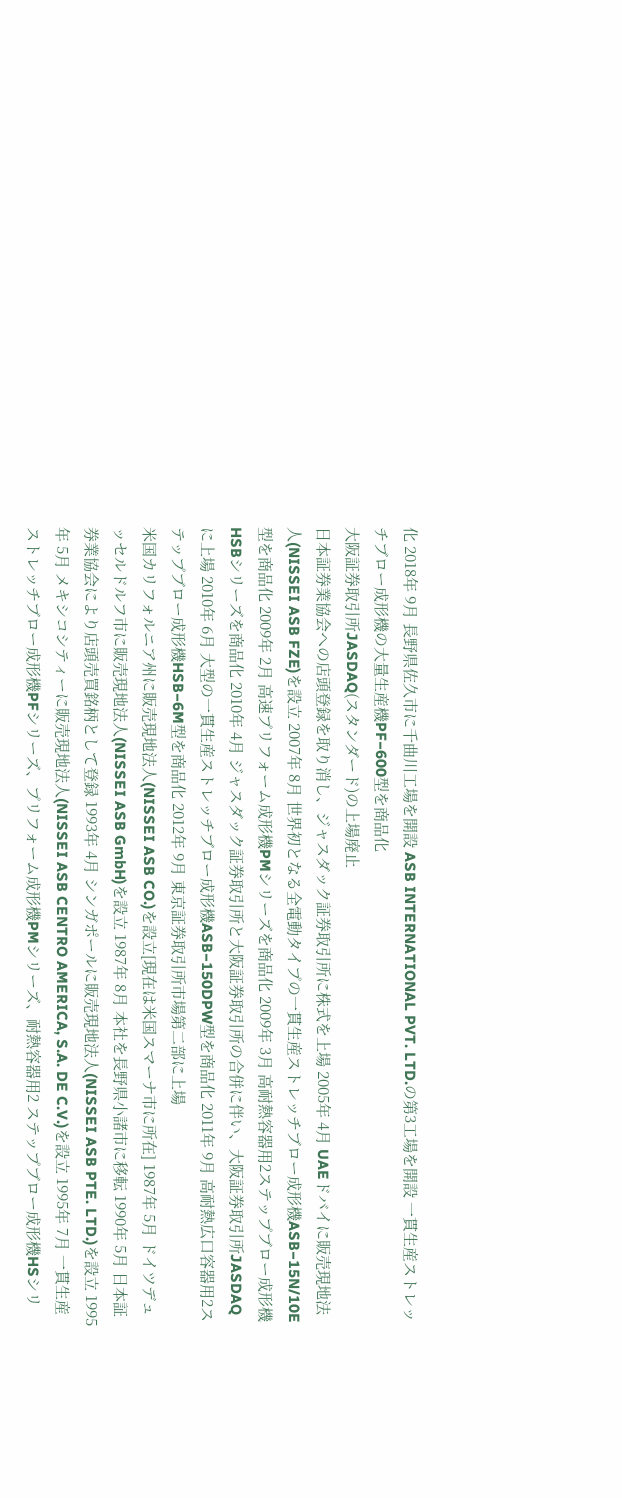化 2018年 9月 長野県佐久市に千曲川工場を開設 ASB INTERNATIONAL PVT. LTD.の第3工場を開設 一貫生産ストレッチブロー成形機の大量生産機PF−600型を商品化
大阪証券取引所JASDAQ(スタンダード)の上場廃止
日本証券業協会への店頭登録を取り消し、ジャスダック証券取引所に株式を上場 2005年 4月 UAEドバイに販売現地法人(NISSEI ASB FZE)を設立 2007年 8月 世界初となる全電動タイプの一貫生産ストレッチブロー成形機ASB−15N/10E型を商品化 2009年 2月 高速プリフォーム成形機PMシリーズを商品化 2009年 3月 高耐熱容器用2ステップブロー成形機HSBシリーズを商品化 2010年 4月 ジャスダック証券取引所と大阪証券取引所の合併に伴い、大阪証券取引所JASDAQに上場 2010年 6月 大型の一貫生産ストレッチブロー成形機ASB−150DPW型を商品化 2011年 9月 高耐熱広口容器用2ステップブロー成形機HSB−6M型を商品化 2012年 9月 東京証券取引所市場第二部に上場
米国カリフォルニア州に販売現地法人(NISSEI ASB CO.)を設立[現在は米国スマーナ市に所在] 1987年 5月 ドイツデュッセルドルフ市に販売現地法人(NISSEI ASB GmbH)を設立 1987年 8月 本社を長野県小諸市に移転 1990年 5月 日本証券業協会により店頭売買銘柄として登録 1993年 4月 シンガポールに販売現地法人(NISSEI ASB PTE. LTD.)を設立 1995年 5月 メキシコシティーに販売現地法人(NISSEI ASB CENTRO AMERICA, S.A. DE C.V.)を設立 1995年 7月 一貫生産ストレッチブロー成形機PFシリーズ、プリフォーム成形機PMシリーズ、耐熱容器用2 ステップブロー成形機HSシリ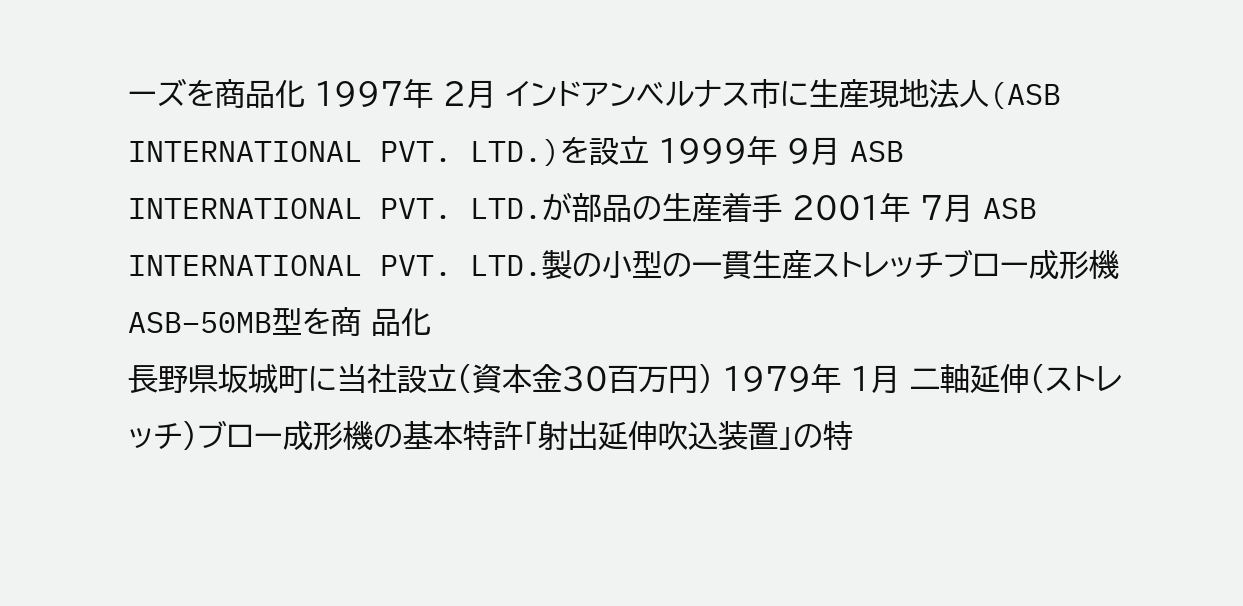ーズを商品化 1997年 2月 インドアンベルナス市に生産現地法人(ASB INTERNATIONAL PVT. LTD.)を設立 1999年 9月 ASB INTERNATIONAL PVT. LTD.が部品の生産着手 2001年 7月 ASB INTERNATIONAL PVT. LTD.製の小型の一貫生産ストレッチブロー成形機ASB−50MB型を商 品化
長野県坂城町に当社設立(資本金30百万円) 1979年 1月 二軸延伸(ストレッチ)ブロー成形機の基本特許「射出延伸吹込装置」の特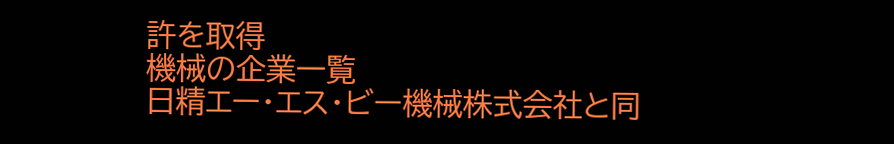許を取得
機械の企業一覧
日精エー・エス・ビー機械株式会社と同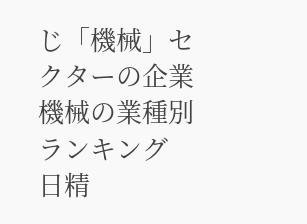じ「機械」セクターの企業
機械の業種別ランキング
日精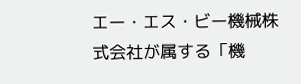エー・エス・ビー機械株式会社が属する「機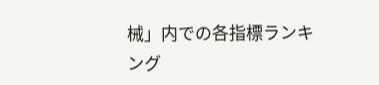械」内での各指標ランキング